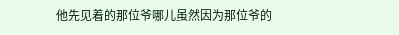他先见着的那位爷哪儿虽然因为那位爷的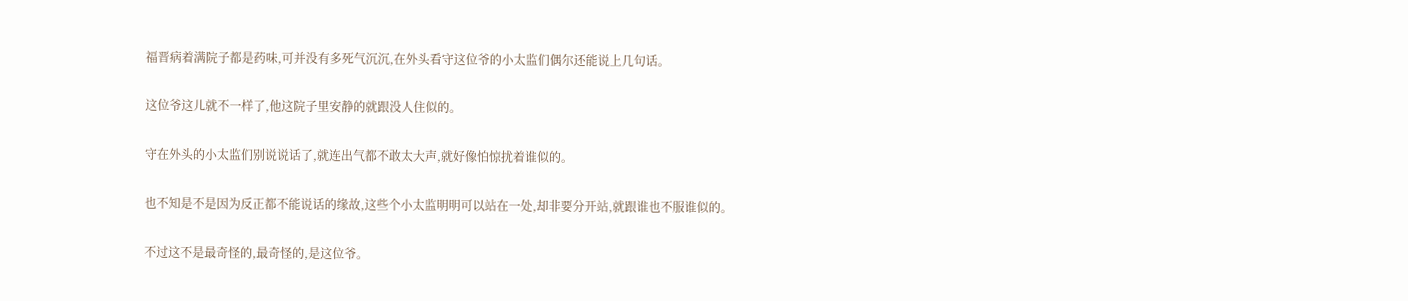福晋病着满院子都是药味,可并没有多死气沉沉,在外头看守这位爷的小太监们偶尔还能说上几句话。

这位爷这儿就不一样了,他这院子里安静的就跟没人住似的。

守在外头的小太监们别说说话了,就连出气都不敢太大声,就好像怕惊扰着谁似的。

也不知是不是因为反正都不能说话的缘故,这些个小太监明明可以站在一处,却非要分开站,就跟谁也不服谁似的。

不过这不是最奇怪的,最奇怪的,是这位爷。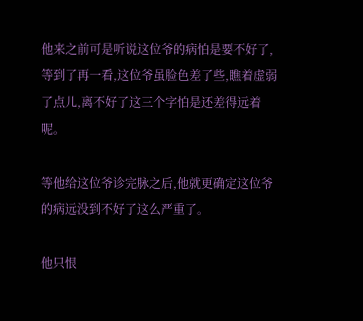他来之前可是听说这位爷的病怕是要不好了,等到了再一看,这位爷虽脸色差了些,瞧着虚弱了点儿,离不好了这三个字怕是还差得远着呢。

等他给这位爷诊完脉之后,他就更确定这位爷的病远没到不好了这么严重了。

他只恨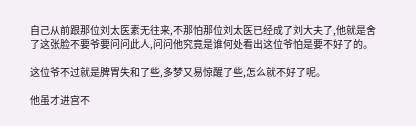自己从前跟那位刘太医素无往来,不那怕那位刘太医已经成了刘大夫了,他就是舍了这张脸不要爷要问问此人,问问他究竟是谁何处看出这位爷怕是要不好了的。

这位爷不过就是脾胃失和了些,多梦又易惊醒了些,怎么就不好了呢。

他虽才进宫不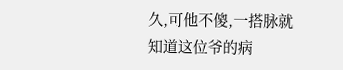久,可他不傻,一搭脉就知道这位爷的病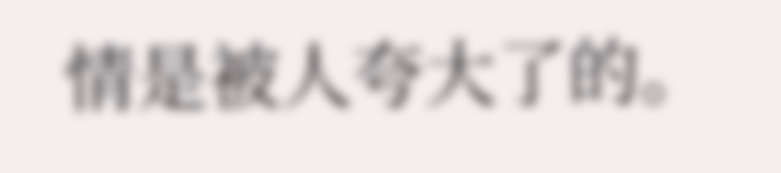情是被人夸大了的。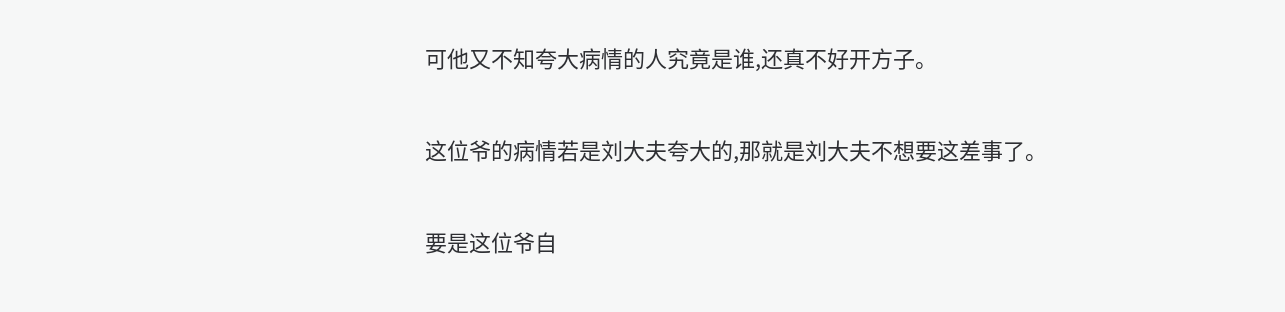可他又不知夸大病情的人究竟是谁,还真不好开方子。

这位爷的病情若是刘大夫夸大的,那就是刘大夫不想要这差事了。

要是这位爷自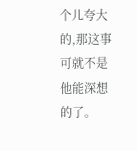个儿夸大的,那这事可就不是他能深想的了。